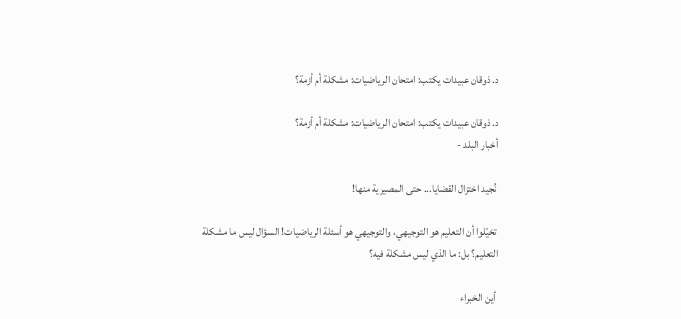د. ذوقان عبيدات يكتب: امتحان الرياضيات: مشكلة أم أزمة؟

د. ذوقان عبيدات يكتب: امتحان الرياضيات: مشكلة أم أزمة؟
أخبار البلد -

 نُجيد اختزال القضايا... حتى المصيرية منها!

 تخيّلوا أن التعليم هو التوجيهي، والتوجيهي هو أسئلة الرياضيات! السؤال ليس ما مشكلة التعليم؟ بل: ما الذي ليس مشكلة فيه؟

 أين الخبراء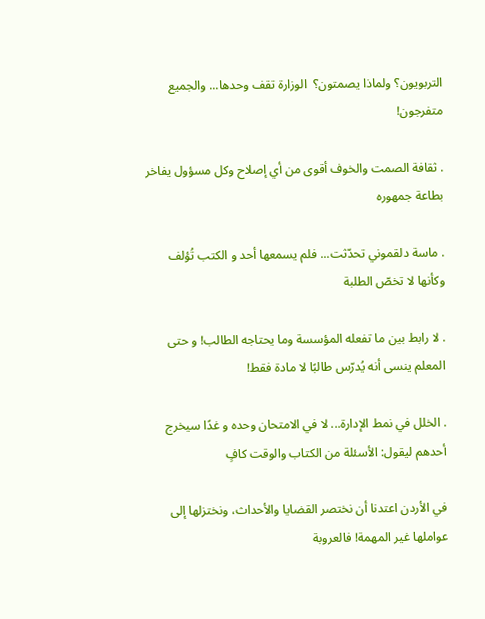التربويون؟ ولماذا يصمتون؟  الوزارة تقف وحدها... والجميع متفرجون!

. ثقافة الصمت والخوف أقوى من أي إصلاح وكل مسؤول يفاخر بطاعة جمهوره

. ماسة دلقموني تحدّثت... فلم يسمعها أحد و الكتب تُؤلف وكأنها لا تخصّ الطلبة

. لا رابط بين ما تفعله المؤسسة وما يحتاجه الطالب! و حتى المعلم ينسى أنه يُدرّس طالبًا لا مادة فقط!

. الخلل في نمط الإدارة... لا في الامتحان وحده و غدًا سيخرج أحدهم ليقول: الأسئلة من الكتاب والوقت كافٍ

في الأردن اعتدنا أن نختصر القضايا والأحداث، ونختزلها إلى عواملها غير المهمة! فالعروبة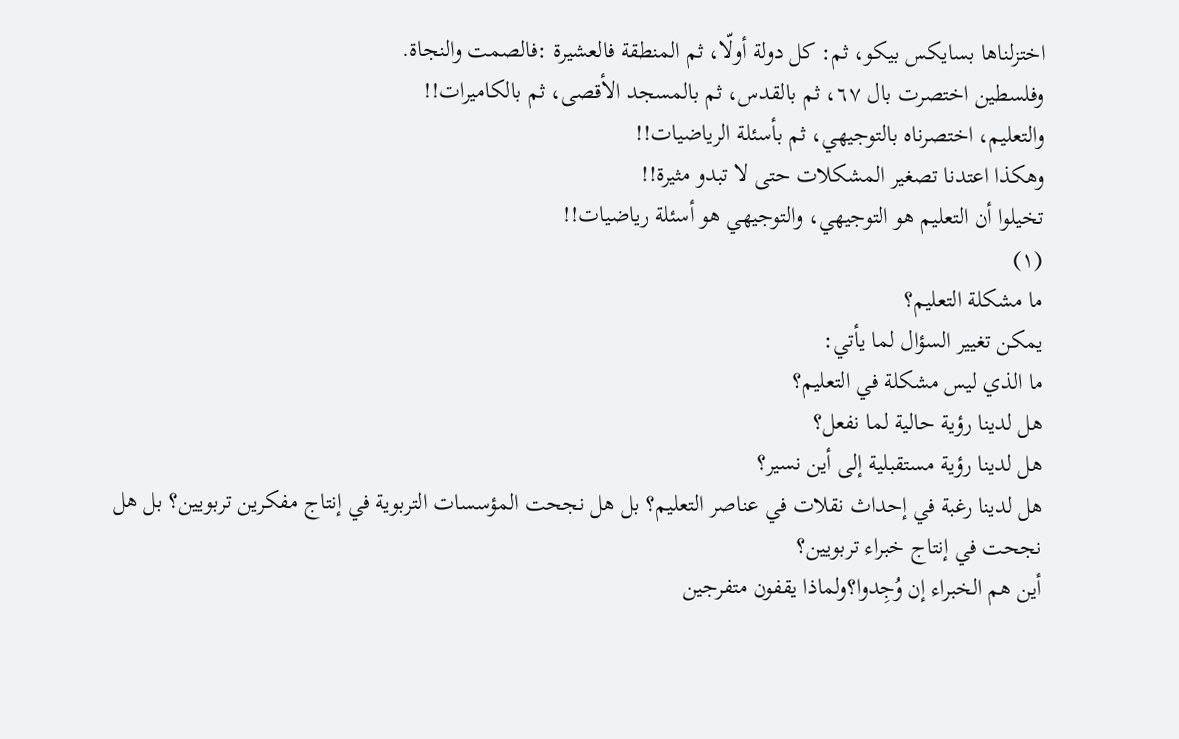اختزلناها بسايكس بيكو، ثم: كل دولة أولّا، ثم المنطقة فالعشيرة :فالصمت والنجاة.
وفلسطين اختصرت بال ٦٧، ثم بالقدس، ثم بالمسجد الأقصى، ثم بالكاميرات!!
والتعليم، اختصرناه بالتوجيهي، ثم بأسئلة الرياضيات!!
وهكذا اعتدنا تصغير المشكلات حتى لا تبدو مثيرة!!
تخيلوا أن التعليم هو التوجيهي، والتوجيهي هو أسئلة رياضيات!!
(١)
ما مشكلة التعليم؟
يمكن تغيير السؤال لما يأتي:
ما الذي ليس مشكلة في التعليم؟
هل لدينا رؤية حالية لما نفعل؟
هل لدينا رؤية مستقبلية إلى أين نسير؟
هل لدينا رغبة في إحداث نقلات في عناصر التعليم؟ بل هل نجحت المؤسسات التربوية في إنتاج مفكرين تربويين؟ بل هل نجحت في إنتاج خبراء تربويين؟
أين هم الخبراء إن وُجِدوا؟ولماذا يقفون متفرجين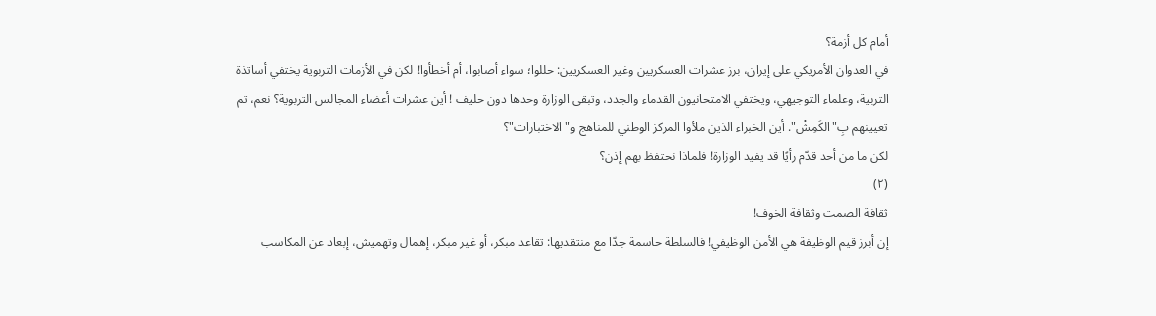أمام كل أزمة؟
في العدوان الأمريكي على إيران، برز عشرات العسكريين وغير العسكريين: حللوا؛ سواء أصابوا، أم أخطأوا! لكن في الأزمات التربوية يختفي أساتذة التربية، وعلماء التوجيهي، ويختفي الامتحانيون القدماء والجدد، وتبقى الوزارة وحدها دون حليف ! أين عشرات أعضاء المجالس التربوية؟ نعم، تم تعيينهم بِ"الكَمِشْ". أين الخبراء الذين ملأوا المركز الوطني للمناهج و"الاختبارات"؟
لكن ما من أحد قدّم رأيًا قد يفيد الوزارة! فلماذا نحتفظ بهم إذن؟
(٢)
ثقافة الصمت وثقافة الخوف!
إن أبرز قيم الوظيفة هي الأمن الوظيفي! فالسلطة حاسمة جدّا مع منتقديها: تقاعد مبكر، أو غير مبكر، إهمال وتهميش، إبعاد عن المكاسب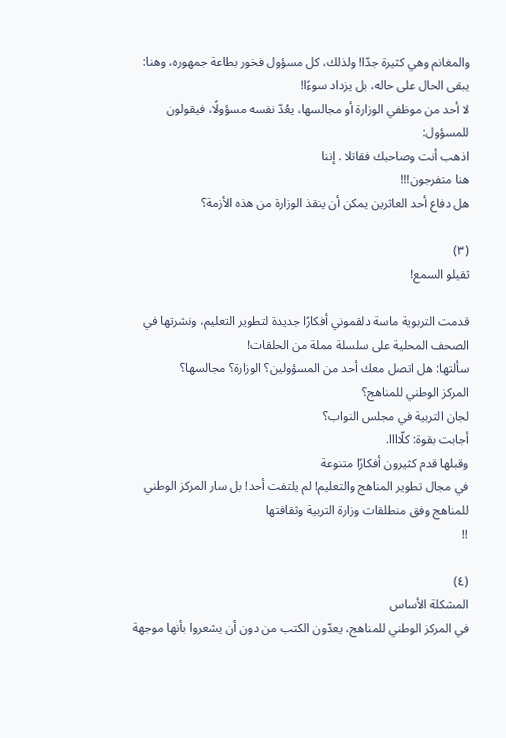والمغانم وهي كثيرة جدّا! ولذلك، كل مسؤول فخور بطاعة جمهوره، وهنا: يبقى الحال على حاله، بل يزداد سوءًا!
لا أحد من موظفي الوزارة أو مجالسها، يعُدّ نفسه مسؤولًا، فيقولون للمسؤول:
اذهب أنت وصاحبك فقاتلا . إننا
هنا متفرجون!!!
هل دفاع أحد العاثرين يمكن أن ينقذ الوزارة من هذه الأزمة؟

(٣)
ثقيلو السمع!

قدمت التربوية ماسة دلقموني أفكارًا جديدة لتطوير التعليم، ونشرتها في الصحف المحلية على سلسلة مملة من الحلقات!
سألتها: هل اتصل معك أحد من المسؤولين؟ الوزارة؟ مجالسها؟
المركز الوطني للمناهج؟
لجان التربية في مجلس النواب؟
أجابت بقوة: كلّاااا.
وقبلها قدم كثيرون أفكارًا متنوعة
في مجال تطوير المناهج والتعليم! لم يلتفت أحد! بل سار المركز الوطني للمناهج وفق منطلقات وزارة التربية وثقافتها
!!

(٤)
المشكلة الأساس
في المركز الوطني للمناهج، يعدّون الكتب من دون أن يشعروا بأنها موجهة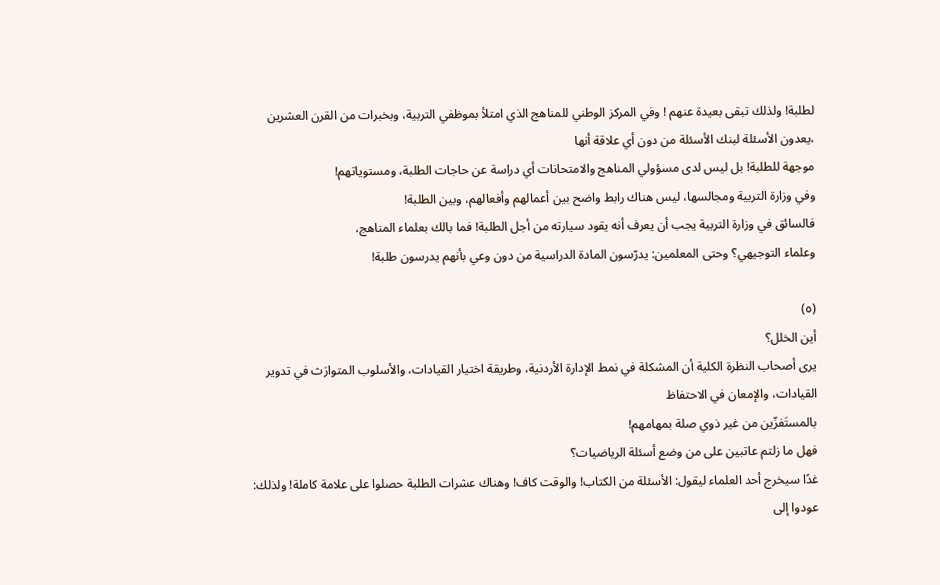لطلبة! ولذلك تبقى بعيدة عنهم ! وفي المركز الوطني للمناهج الذي امتلأ بموظفي التربية، وبخبرات من القرن العشرين ،يعدون الأسئلة لبنك الأسئلة من دون أي علاقة أنها
موجهة للطلبة! بل ليس لدى مسؤولي المناهج والامتحانات أي دراسة عن حاجات الطلبة، ومستوياتهم!
وفي وزارة التربية ومجالسها، ليس هناك رابط واضح بين أعمالهم وأفعالهم، وبين الطلبة!
فالسائق في وزارة التربية يجب أن يعرف أنه يقود سيارته من أجل الطلبة! فما بالك بعلماء المناهج،
وعلماء التوجيهي؟ وحتى المعلمين: يدرّسون المادة الدراسية من دون وعي بأنهم يدرسون طلبة!

(٥)
أين الخلل؟
يرى أصحاب النظرة الكلية أن المشكلة في نمط الإدارة الأردنية، وطريقة اختيار القيادات، والأسلوب المتوارَث في تدوير القيادات، والإمعان في الاحتفاظ
بالمستَفزّين من غير ذوي صلة بمهامهم!
فهل ما زلتم عاتبين على من وضع أسئلة الرياضيات؟
غدًا سيخرج أحد العلماء ليقول: الأسئلة من الكتاب! والوقت كاف! وهناك عشرات الطلبة حصلوا على علامة كاملة! ولذلك:
عودوا إلى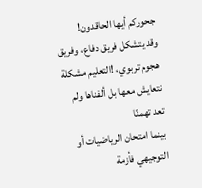جحوركم أيها الحاقدون!
وقد يتشكل فريق دفاع، وفريق هجوم تربوي، !التعليم مشكلة نتعايش معها بل ألفناها ولم تعد تهمنّا
بينما امتحان الرياضيات أو التوجيهي فأزمة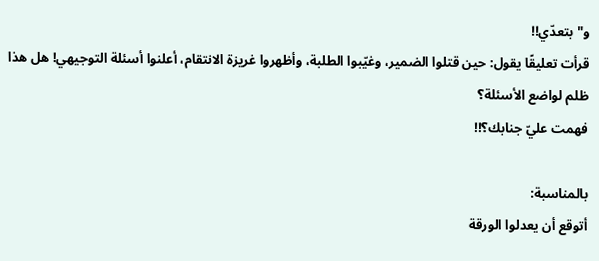و"بتعدّي!!
قرأت تعليقًا يقول: حين قتلوا الضمير، وغيّبوا الطلبة، وأظهروا غريزة الانتقام، أعلنوا أسئلة التوجيهي! هل هذا ظلم لواضع الأسئلة؟
فهمت عليّ جنابك؟!!

بالمناسبة:
أتوقع أن يعدلوا الورقة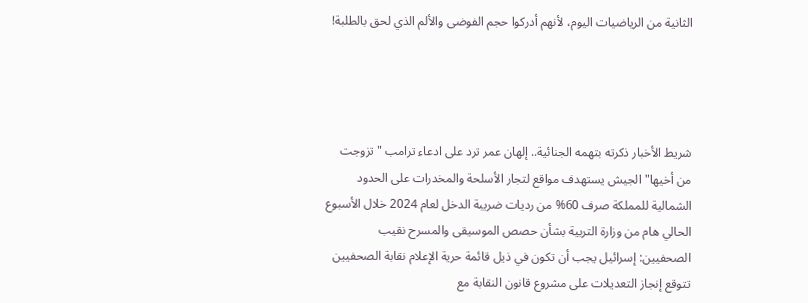الثانية من الرياضيات اليوم، لأنهم أدركوا حجم الفوضى والألم الذي لحق بالطلبة!




شريط الأخبار ذكرته بتهمه الجنائية.. إلهان عمر ترد على ادعاء ترامب "تزوجت من أخيها" الجيش يستهدف مواقع لتجار الأسلحة والمخدرات على الحدود الشمالية للمملكة صرف 60% من رديات ضريبة الدخل لعام 2024 خلال الأسبوع الحالي هام من وزارة التربية بشأن حصص الموسيقى والمسرح نقيب الصحفيين: إسرائيل يجب أن تكون في ذيل قائمة حرية الإعلام نقابة الصحفيين تتوقع إنجاز التعديلات على مشروع قانون النقابة مع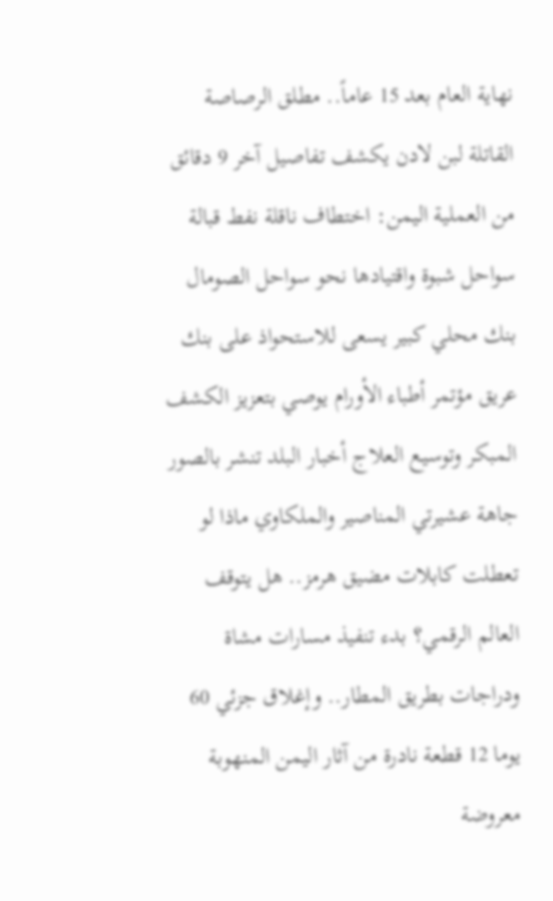نهاية العام بعد 15 عاماً.. مطلق الرصاصة القاتلة لبن لادن يكشف تفاصيل آخر 9 دقائق من العملية اليمن: اختطاف ناقلة نفط قبالة سواحل شبوة واقتيادها نحو سواحل الصومال بنك محلي كبير يسعى للاستحواذ على بنك عريق مؤتمر أطباء الأورام يوصي بتعزيز الكشف المبكر وتوسيع العلاج أخبار البلد تنشر بالصور جاهة عشيرتي المناصير والملكاوي ماذا لو تعطلت كابلات مضيق هرمز.. هل يتوقف العالم الرقمي؟ بدء تنفيذ مسارات مشاة ودراجات بطريق المطار.. وإغلاق جزئي 60 يوما 12 قطعة نادرة من آثار اليمن المنهوبة معروضة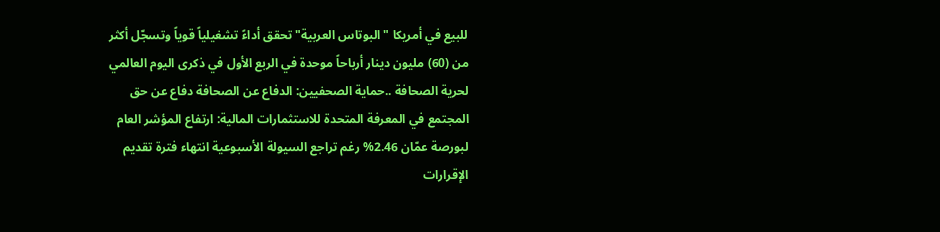للبيع في أمريكا "البوتاس العربية" تحقق أداءً تشغيلياً قوياً وتسجّل أكثر من (60) مليون دينار أرباحاً موحدة في الربع الأول في ذكرى اليوم العالمي لحرية الصحافة ..حماية الصحفيين: الدفاع عن الصحافة دفاع عن حق المجتمع في المعرفة المتحدة للاستثمارات المالية: ارتفاع المؤشر العام لبورصة عمّان 2.46% رغم تراجع السيولة الأسبوعية انتهاء فترة تقديم الإقرارات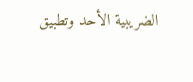الضريبية الأحد وتطبيق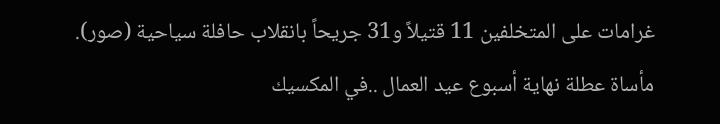غرامات على المتخلفين 11 قتيلاً و31 جريحاً بانقلاب حافلة سياحية (صور). مأساة عطلة نهاية أسبوع عيد العمال ..في المكسيك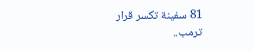81 سفينة تكسر قرار ترمب..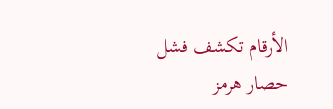الأرقام تكشف فشل حصار هرمز